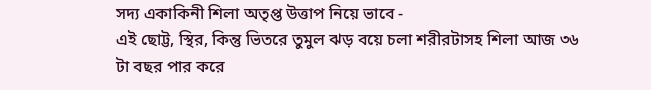সদ্য একাকিনী শিলা অতৃপ্ত উত্তাপ নিয়ে ভাবে -
এই ছোট্ট, স্থির, কিন্তু ভিতরে তুমুল ঝড় বয়ে চলা শরীরটাসহ শিলা আজ ৩৬ টা বছর পার করে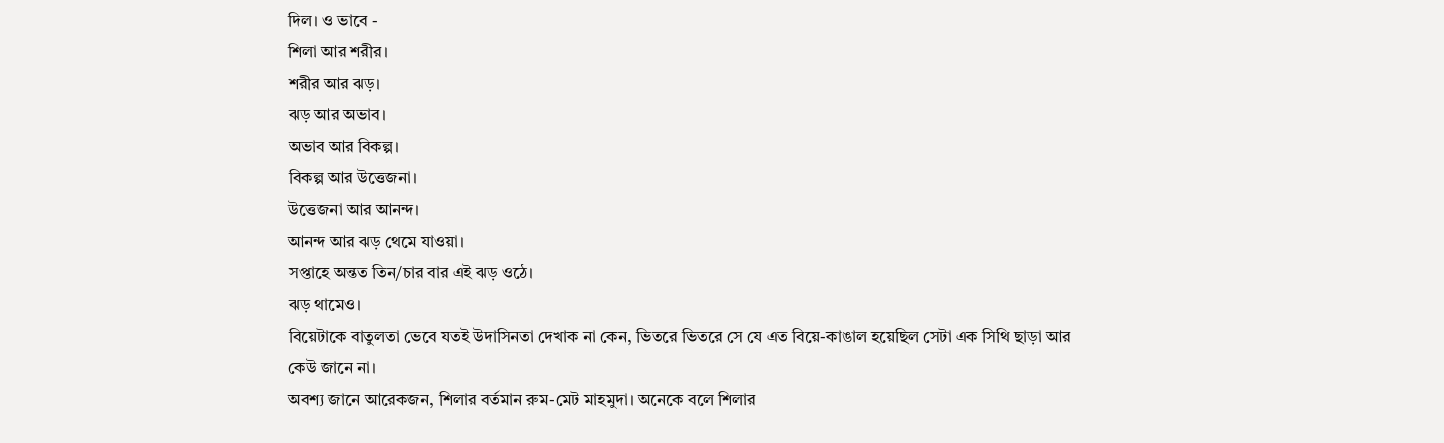দিল। ও ভাবে -
শিলা আর শরীর।
শরীর আর ঝড়।
ঝড় আর অভাব।
অভাব আর বিকল্প।
বিকল্প আর উত্তেজনা।
উত্তেজনা আর আনন্দ।
আনন্দ আর ঝড় থেমে যাওয়া।
সপ্তাহে অন্তত তিন/চার বার এই ঝড় ওঠে।
ঝড় থামেও।
বিয়েটাকে বাতুলতা ভেবে যতই উদাসিনতা দেখাক না কেন, ভিতরে ভিতরে সে যে এত বিয়ে-কাঙাল হয়েছিল সেটা এক সিথি ছাড়া আর কেউ জানে না।
অবশ্য জানে আরেকজন, শিলার বর্তমান রুম-মেট মাহমুদা। অনেকে বলে শিলার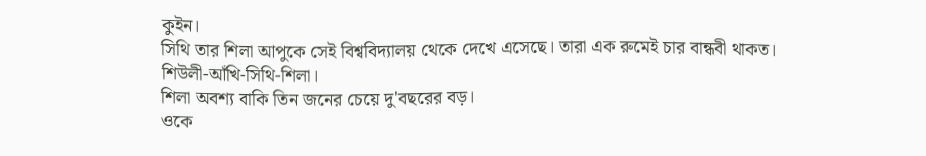কুইন।
সিথি তার শিলা আপুকে সেই বিশ্ববিদ্যালয় থেকে দেখে এসেছে। তারা এক রুমেই চার বান্ধবী থাকত।
শিউলী-আঁখি-সিথি-শিলা।
শিলা অবশ্য বাকি তিন জনের চেয়ে দু'বছরের বড়।
ওকে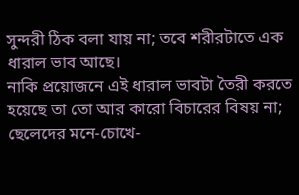সুন্দরী ঠিক বলা যায় না; তবে শরীরটাতে এক ধারাল ভাব আছে।
নাকি প্রয়োজনে এই ধারাল ভাবটা তৈরী করতে হয়েছে তা তো আর কারো বিচারের বিষয় না; ছেলেদের মনে-চোখে-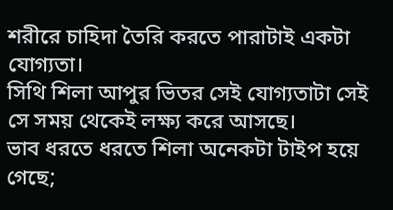শরীরে চাহিদা তৈরি করতে পারাটাই একটা যোগ্যতা।
সিথি শিলা আপুর ভিতর সেই যোগ্যতাটা সেই সে সময় থেকেই লক্ষ্য করে আসছে।
ভাব ধরতে ধরতে শিলা অনেকটা টাইপ হয়ে গেছে;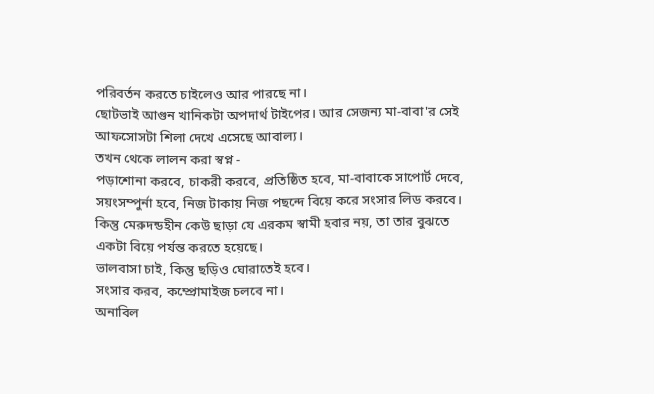পরিবর্তন করতে চাইলেও আর পারছে না।
ছোটভাই আগুন খানিকটা অপদার্থ টাইপের। আর সেজন্য মা-বাবা'র সেই আফসোসটা শিলা দেখে এসেছে আবাল্য।
তখন থেকে লালন করা স্বপ্ন -
পড়াশোনা করবে, চাকরী করবে, প্রতিষ্ঠিত হবে, মা-বাবাকে সাপোর্ট দেবে, সয়ংসম্পুর্না হবে, নিজ টাকায় নিজ পছন্দে বিয়ে করে সংসার লিড করবে।
কিন্তু মেরুদন্ডহীন কেউ ছাড়া যে এরকম স্বামী হবার নয়, তা তার বুঝতে একটা বিয়ে পর্যন্ত করতে হয়েছে।
ভালবাসা চাই, কিন্তু ছড়িও ঘোরাতেই হবে।
সংসার করব, কম্প্রোমাইজ চলবে না।
অনাবিল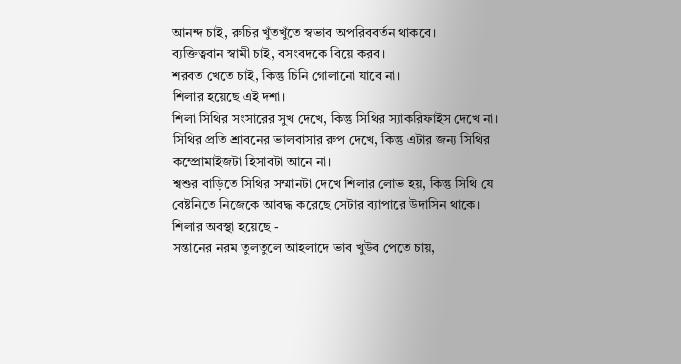আনন্দ চাই, রুচির খুঁতখুঁতে স্বভাব অপরিববর্তন থাকবে।
ব্যক্তিত্ববান স্বামী চাই, বসংবদকে বিয়ে করব।
শরবত খেতে চাই, কিন্তু চিনি গোলানো যাবে না।
শিলার হয়েছে এই দশা।
শিলা সিথির সংসারের সুখ দেখে, কিন্তু সিথির স্যাকরিফাইস দেখে না।
সিথির প্রতি শ্রাবনের ভালবাসার রুপ দেখে, কিন্তু এটার জন্য সিথির কম্প্রোমাইজটা হিসাবটা আনে না।
শ্বশুর বাড়িতে সিথির সম্মানটা দেখে শিলার লোভ হয়, কিন্তু সিথি যে বেষ্টনিতে নিজেকে আবদ্ধ করেছে সেটার ব্যাপারে উদাসিন থাকে।
শিলার অবস্থা হয়েছে -
সন্তানের নরম তুলতুলে আহলাদে ভাব খুউব পেতে চায়,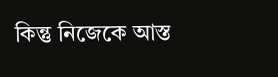কিন্তু নিজেকে আস্ত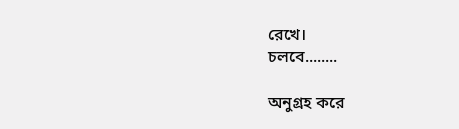রেখে।
চলবে........

অনুগ্রহ করে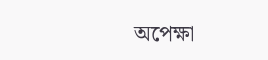অপেক্ষা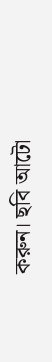করুন। ছবি আটো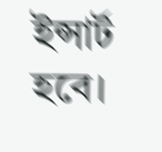ইন্সার্ট হবে।